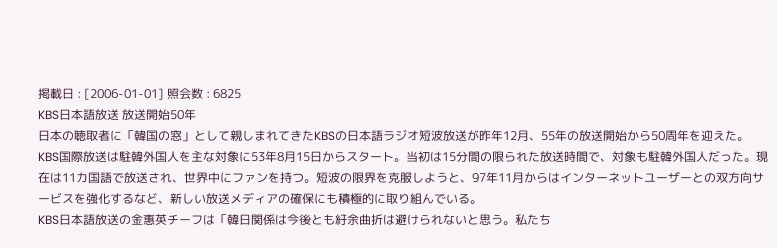掲載日 : [2006-01-01] 照会数 : 6825
KBS日本語放送 放送開始50年
日本の聴取者に「韓国の窓」として親しまれてきたKBSの日本語ラジオ短波放送が昨年12月、55年の放送開始から50周年を迎えた。
KBS国際放送は駐韓外国人を主な対象に53年8月15日からスタート。当初は15分間の限られた放送時間で、対象も駐韓外国人だった。現在は11カ国語で放送され、世界中にファンを持つ。短波の限界を克服しようと、97年11月からはインターネットユーザーとの双方向サービスを強化するなど、新しい放送メディアの確保にも積極的に取り組んでいる。
KBS日本語放送の金惠英チーフは「韓日関係は今後とも紆余曲折は避けられないと思う。私たち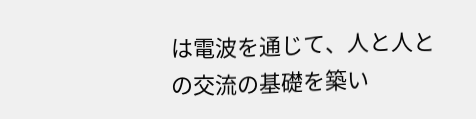は電波を通じて、人と人との交流の基礎を築い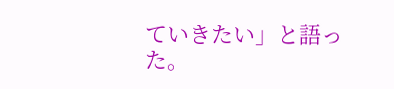ていきたい」と語った。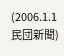(2006.1.1 民団新聞)